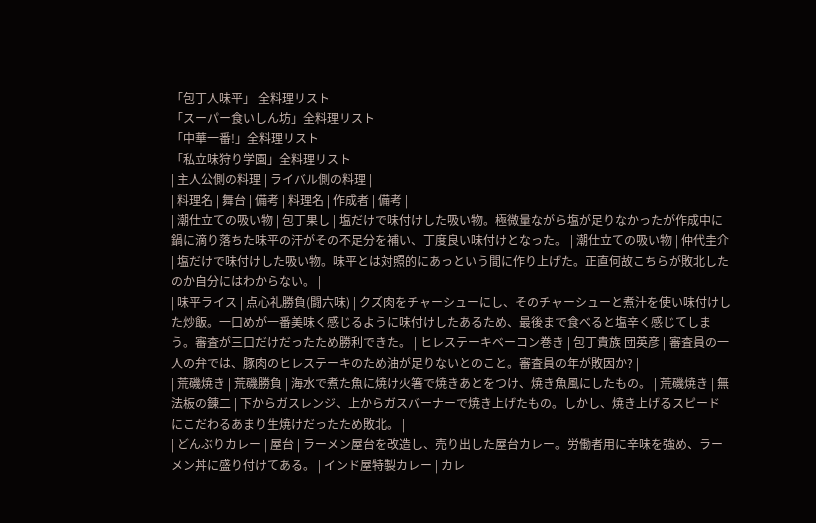「包丁人味平」 全料理リスト
「スーパー食いしん坊」全料理リスト
「中華一番!」全料理リスト
「私立味狩り学園」全料理リスト
| 主人公側の料理 | ライバル側の料理 |
| 料理名 | 舞台 | 備考 | 料理名 | 作成者 | 備考 |
| 潮仕立ての吸い物 | 包丁果し | 塩だけで味付けした吸い物。極微量ながら塩が足りなかったが作成中に鍋に滴り落ちた味平の汗がその不足分を補い、丁度良い味付けとなった。 | 潮仕立ての吸い物 | 仲代圭介 | 塩だけで味付けした吸い物。味平とは対照的にあっという間に作り上げた。正直何故こちらが敗北したのか自分にはわからない。 |
| 味平ライス | 点心礼勝負(闘六味) | クズ肉をチャーシューにし、そのチャーシューと煮汁を使い味付けした炒飯。一口めが一番美味く感じるように味付けしたあるため、最後まで食べると塩辛く感じてしまう。審査が三口だけだったため勝利できた。 | ヒレステーキベーコン巻き | 包丁貴族 団英彦 | 審査員の一人の弁では、豚肉のヒレステーキのため油が足りないとのこと。審査員の年が敗因か? |
| 荒磯焼き | 荒磯勝負 | 海水で煮た魚に焼け火箸で焼きあとをつけ、焼き魚風にしたもの。 | 荒磯焼き | 無法板の錬二 | 下からガスレンジ、上からガスバーナーで焼き上げたもの。しかし、焼き上げるスピードにこだわるあまり生焼けだったため敗北。 |
| どんぶりカレー | 屋台 | ラーメン屋台を改造し、売り出した屋台カレー。労働者用に辛味を強め、ラーメン丼に盛り付けてある。 | インド屋特製カレー | カレ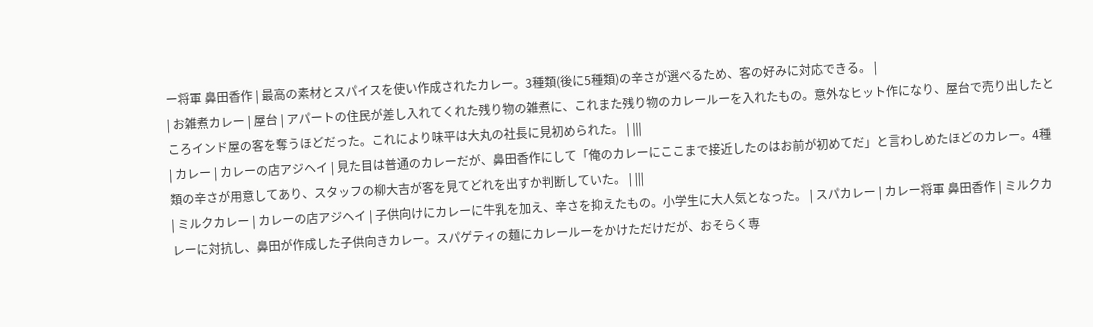ー将軍 鼻田香作 | 最高の素材とスパイスを使い作成されたカレー。3種類(後に5種類)の辛さが選べるため、客の好みに対応できる。 |
| お雑煮カレー | 屋台 | アパートの住民が差し入れてくれた残り物の雑煮に、これまた残り物のカレールーを入れたもの。意外なヒット作になり、屋台で売り出したところインド屋の客を奪うほどだった。これにより味平は大丸の社長に見初められた。 | |||
| カレー | カレーの店アジヘイ | 見た目は普通のカレーだが、鼻田香作にして「俺のカレーにここまで接近したのはお前が初めてだ」と言わしめたほどのカレー。4種類の辛さが用意してあり、スタッフの柳大吉が客を見てどれを出すか判断していた。 | |||
| ミルクカレー | カレーの店アジヘイ | 子供向けにカレーに牛乳を加え、辛さを抑えたもの。小学生に大人気となった。 | スパカレー | カレー将軍 鼻田香作 | ミルクカレーに対抗し、鼻田が作成した子供向きカレー。スパゲティの麺にカレールーをかけただけだが、おそらく専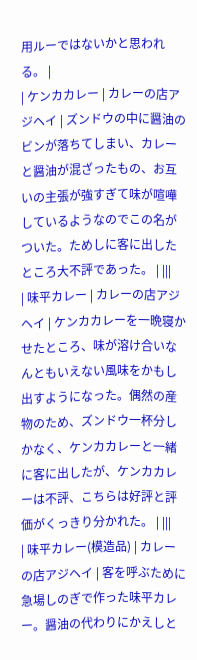用ルーではないかと思われる。 |
| ケンカカレー | カレーの店アジヘイ | ズンドウの中に醤油のビンが落ちてしまい、カレーと醤油が混ざったもの、お互いの主張が強すぎて味が喧嘩しているようなのでこの名がついた。ためしに客に出したところ大不評であった。 | |||
| 味平カレー | カレーの店アジヘイ | ケンカカレーを一晩寝かせたところ、味が溶け合いなんともいえない風味をかもし出すようになった。偶然の産物のため、ズンドウ一杯分しかなく、ケンカカレーと一緒に客に出したが、ケンカカレーは不評、こちらは好評と評価がくっきり分かれた。 | |||
| 味平カレー(模造品) | カレーの店アジヘイ | 客を呼ぶために急場しのぎで作った味平カレー。醤油の代わりにかえしと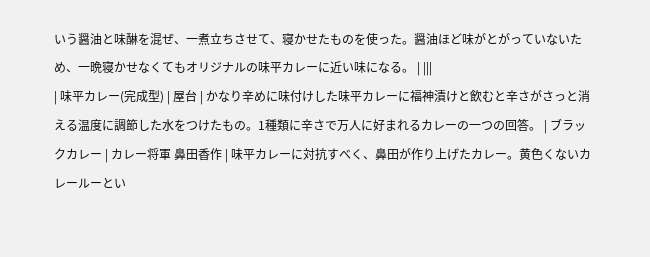いう醤油と味醂を混ぜ、一煮立ちさせて、寝かせたものを使った。醤油ほど味がとがっていないため、一晩寝かせなくてもオリジナルの味平カレーに近い味になる。 | |||
| 味平カレー(完成型) | 屋台 | かなり辛めに味付けした味平カレーに福神漬けと飲むと辛さがさっと消える温度に調節した水をつけたもの。1種類に辛さで万人に好まれるカレーの一つの回答。 | ブラックカレー | カレー将軍 鼻田香作 | 味平カレーに対抗すべく、鼻田が作り上げたカレー。黄色くないカレールーとい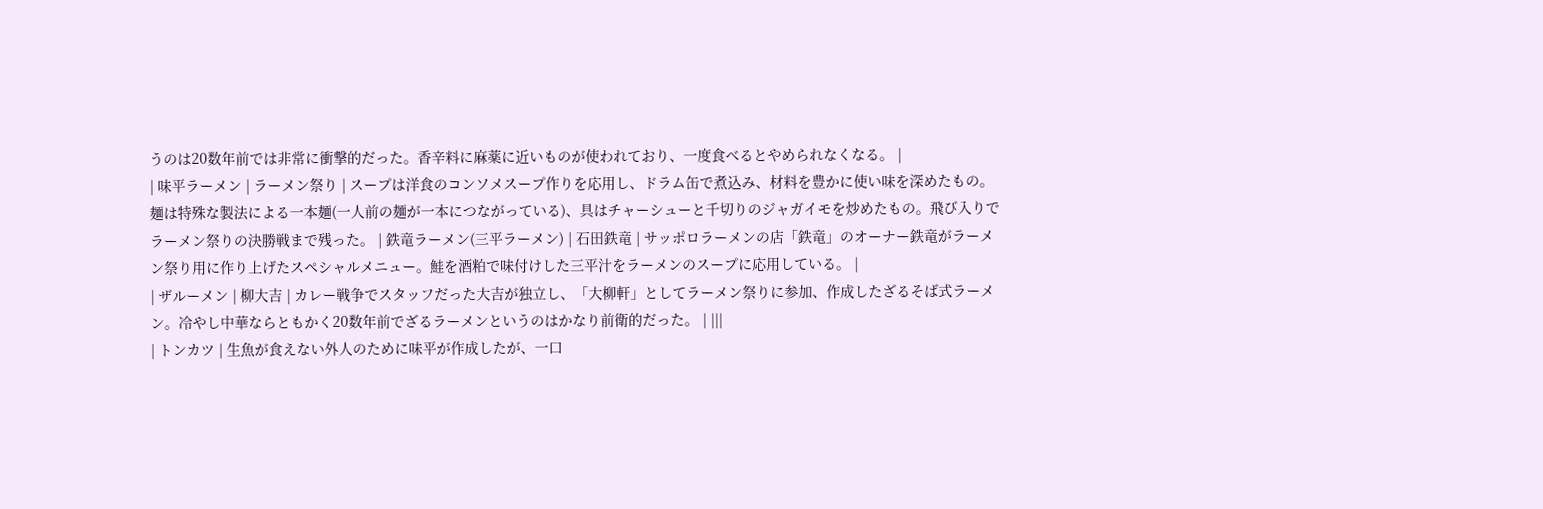うのは20数年前では非常に衝撃的だった。香辛料に麻薬に近いものが使われており、一度食べるとやめられなくなる。 |
| 味平ラーメン | ラーメン祭り | スープは洋食のコンソメスープ作りを応用し、ドラム缶で煮込み、材料を豊かに使い味を深めたもの。麺は特殊な製法による一本麺(一人前の麺が一本につながっている)、具はチャーシューと千切りのジャガイモを炒めたもの。飛び入りでラーメン祭りの決勝戦まで残った。 | 鉄竜ラーメン(三平ラーメン) | 石田鉄竜 | サッポロラーメンの店「鉄竜」のオーナー鉄竜がラーメン祭り用に作り上げたスペシャルメニュー。鮭を酒粕で味付けした三平汁をラーメンのスープに応用している。 |
| ザルーメン | 柳大吉 | カレー戦争でスタッフだった大吉が独立し、「大柳軒」としてラーメン祭りに参加、作成したざるそば式ラーメン。冷やし中華ならともかく20数年前でざるラーメンというのはかなり前衛的だった。 | |||
| トンカツ | 生魚が食えない外人のために味平が作成したが、一口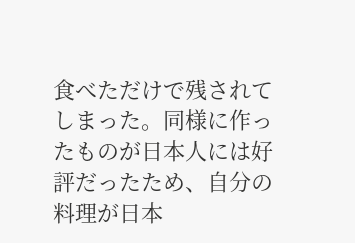食べただけで残されてしまった。同様に作ったものが日本人には好評だったため、自分の料理が日本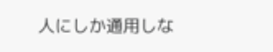人にしか通用しな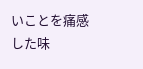いことを痛感した味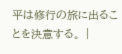平は修行の旅に出ることを決意する。 |